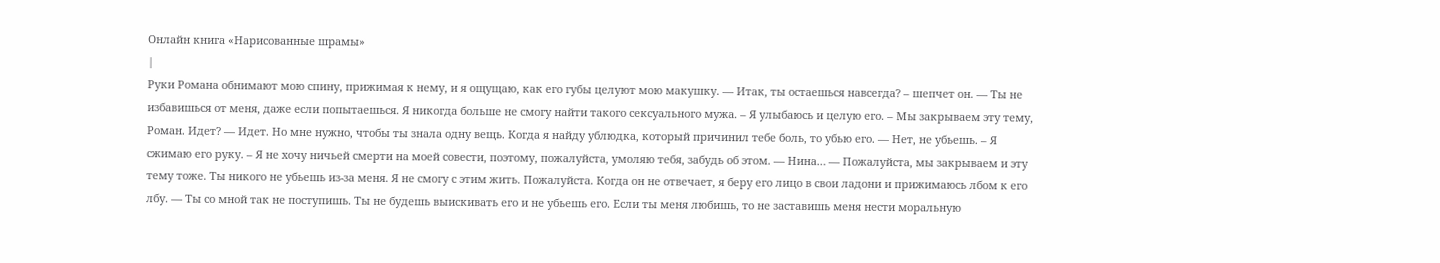Онлайн книга «Нарисованные шрамы»
|
Руки Романа обнимают мою спину, прижимая к нему, и я ощущаю, как его губы целуют мою макушку. — Итак, ты остаешься навсегда? – шепчет он. — Ты не избавишься от меня, даже если попытаешься. Я никогда больше не смогу найти такого сексуального мужа. – Я улыбаюсь и целую его. – Мы закрываем эту тему, Роман. Идет? — Идет. Но мне нужно, чтобы ты знала одну вещь. Когда я найду ублюдка, который причинил тебе боль, то убью его. — Нет, не убьешь. – Я сжимаю его руку. – Я не хочу ничьей смерти на моей совести, поэтому, пожалуйста, умоляю тебя, забудь об этом. — Нина… — Пожалуйста, мы закрываем и эту тему тоже. Ты никого не убьешь из-за меня. Я не смогу с этим жить. Пожалуйста. Когда он не отвечает, я беру его лицо в свои ладони и прижимаюсь лбом к его лбу. — Ты со мной так не поступишь. Ты не будешь выискивать его и не убьешь его. Если ты меня любишь, то не заставишь меня нести моральную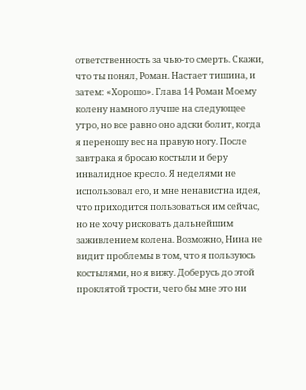ответственность за чью-то смерть. Скажи, что ты понял, Роман. Настает тишина, и затем: «Хорошо». Глава 14 Роман Моему колену намного лучше на следующее утро, но все равно оно адски болит, когда я переношу вес на правую ногу. После завтрака я бросаю костыли и беру инвалидное кресло. Я неделями не использовал его, и мне ненавистна идея, что приходится пользоваться им сейчас, но не хочу рисковать дальнейшим заживлением колена. Возможно, Нина не видит проблемы в том, что я пользуюсь костылями, но я вижу. Доберусь до этой проклятой трости, чего бы мне это ни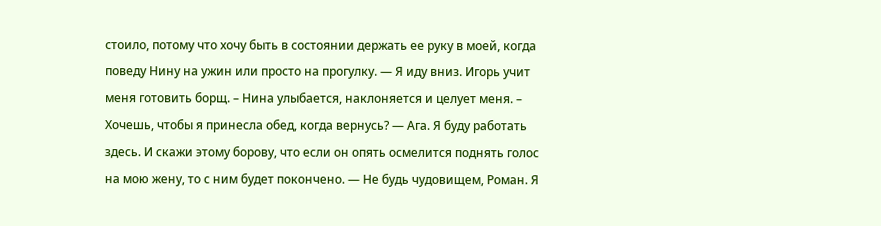стоило, потому что хочу быть в состоянии держать ее руку в моей, когда поведу Нину на ужин или просто на прогулку. — Я иду вниз. Игорь учит меня готовить борщ. – Нина улыбается, наклоняется и целует меня. – Хочешь, чтобы я принесла обед, когда вернусь? — Ага. Я буду работать здесь. И скажи этому борову, что если он опять осмелится поднять голос на мою жену, то с ним будет покончено. — Не будь чудовищем, Роман. Я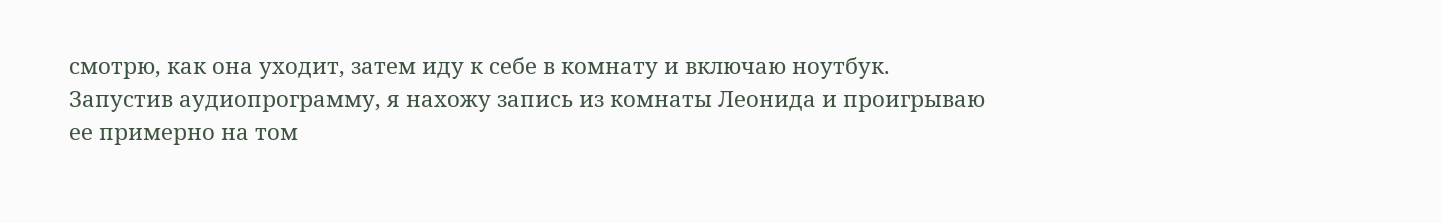смотрю, как она уходит, затем иду к себе в комнату и включаю ноутбук. Запустив аудиопрограмму, я нахожу запись из комнаты Леонида и проигрываю ее примерно на том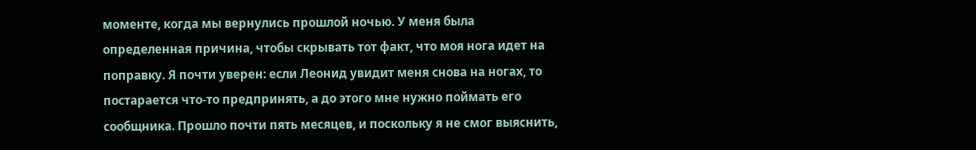моменте, когда мы вернулись прошлой ночью. У меня была определенная причина, чтобы скрывать тот факт, что моя нога идет на поправку. Я почти уверен: если Леонид увидит меня снова на ногах, то постарается что-то предпринять, а до этого мне нужно поймать его сообщника. Прошло почти пять месяцев, и поскольку я не смог выяснить,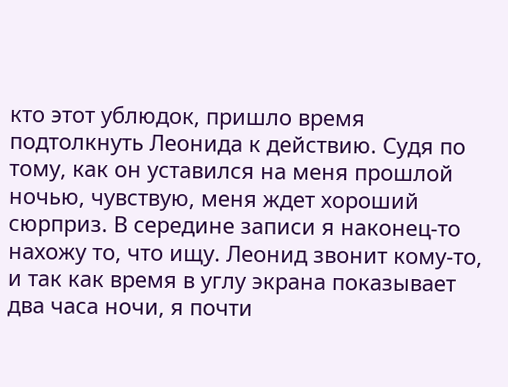кто этот ублюдок, пришло время подтолкнуть Леонида к действию. Судя по тому, как он уставился на меня прошлой ночью, чувствую, меня ждет хороший сюрприз. В середине записи я наконец-то нахожу то, что ищу. Леонид звонит кому-то, и так как время в углу экрана показывает два часа ночи, я почти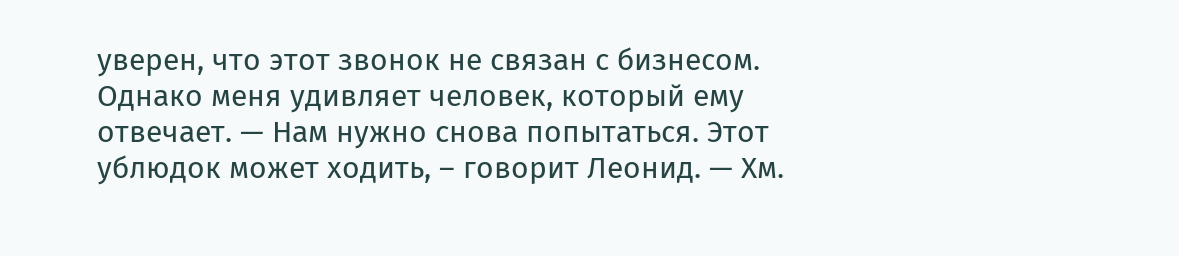уверен, что этот звонок не связан с бизнесом. Однако меня удивляет человек, который ему отвечает. — Нам нужно снова попытаться. Этот ублюдок может ходить, – говорит Леонид. — Хм.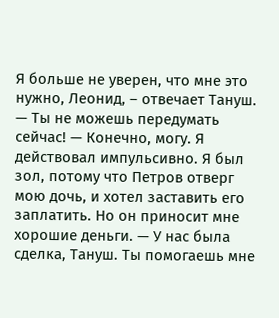Я больше не уверен, что мне это нужно, Леонид, – отвечает Тануш. — Ты не можешь передумать сейчас! — Конечно, могу. Я действовал импульсивно. Я был зол, потому что Петров отверг мою дочь, и хотел заставить его заплатить. Но он приносит мне хорошие деньги. — У нас была сделка, Тануш. Ты помогаешь мне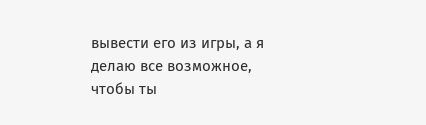вывести его из игры, а я делаю все возможное, чтобы ты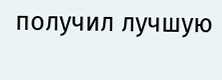получил лучшую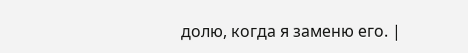долю, когда я заменю его. |